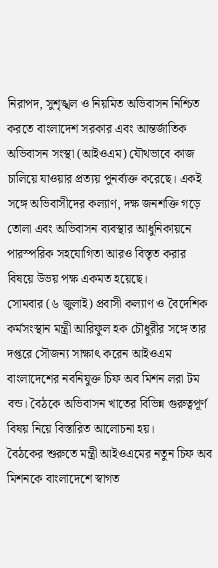নিরাপদ, সুশৃঙ্খল ও নিয়মিত অভিবাসন নিশ্চিত করতে বাংলাদেশ সরকার এবং আন্তর্জাতিক অভিবাসন সংস্থা (আইওএম) যৌথভাবে কাজ চালিয়ে যাওয়ার প্রত্যয় পুনর্ব্যক্ত করেছে। একই সঙ্গে অভিবাসীদের কল্যাণ, দক্ষ জনশক্তি গড়ে তোলা এবং অভিবাসন ব্যবস্থার আধুনিকায়নে পারস্পরিক সহযোগিতা আরও বিস্তৃত করার বিষয়ে উভয় পক্ষ একমত হয়েছে।
সোমবার (৬ জুলাই) প্রবাসী কল্যাণ ও বৈদেশিক কর্মসংস্থান মন্ত্রী আরিফুল হক চৌধুরীর সঙ্গে তার দপ্তরে সৌজন্য সাক্ষাৎ করেন আইওএম বাংলাদেশের নবনিযুক্ত চিফ অব মিশন লরা টম বন্ড। বৈঠকে অভিবাসন খাতের বিভিন্ন গুরুত্বপূর্ণ বিষয় নিয়ে বিস্তারিত আলোচনা হয়।
বৈঠকের শুরুতে মন্ত্রী আইওএমের নতুন চিফ অব মিশনকে বাংলাদেশে স্বাগত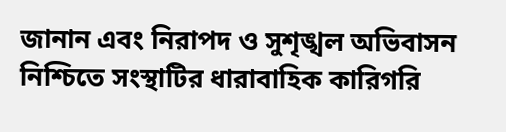জানান এবং নিরাপদ ও সুশৃঙ্খল অভিবাসন নিশ্চিতে সংস্থাটির ধারাবাহিক কারিগরি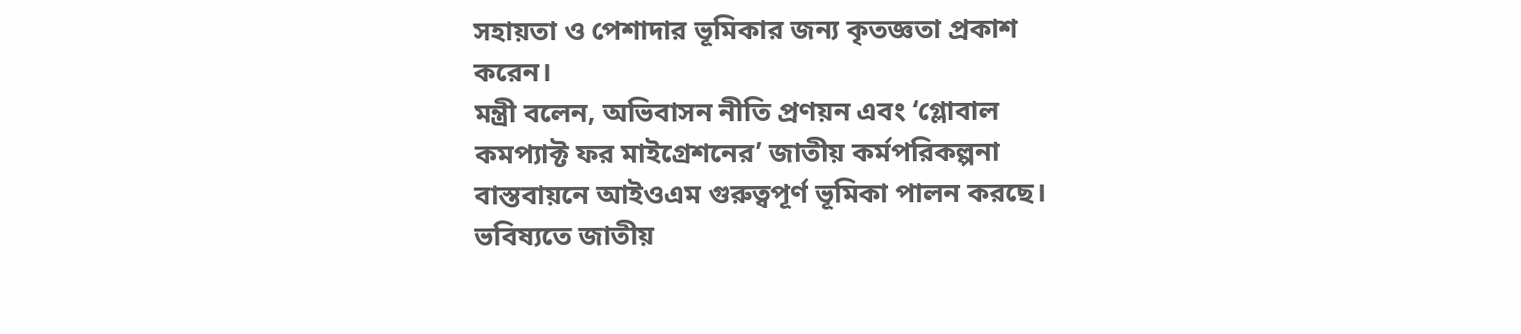সহায়তা ও পেশাদার ভূমিকার জন্য কৃতজ্ঞতা প্রকাশ করেন।
মন্ত্রী বলেন, অভিবাসন নীতি প্রণয়ন এবং ‘গ্লোবাল কমপ্যাক্ট ফর মাইগ্রেশনের’ জাতীয় কর্মপরিকল্পনা বাস্তবায়নে আইওএম গুরুত্বপূর্ণ ভূমিকা পালন করছে। ভবিষ্যতে জাতীয়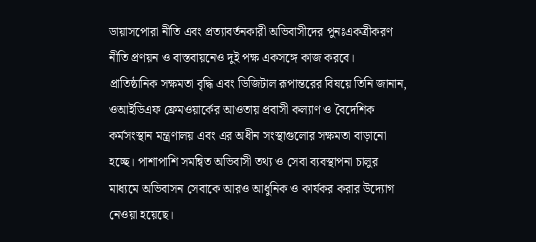ডায়াসপোরা নীতি এবং প্রত্যাবর্তনকারী অভিবাসীদের পুনঃএকত্রীকরণ নীতি প্রণয়ন ও বাস্তবায়নেও দুই পক্ষ একসঙ্গে কাজ করবে।
প্রাতিষ্ঠানিক সক্ষমতা বৃদ্ধি এবং ডিজিটাল রূপান্তরের বিষয়ে তিনি জানান, ওআইডিএফ ফ্রেমওয়ার্কের আওতায় প্রবাসী কল্যাণ ও বৈদেশিক কর্মসংস্থান মন্ত্রণালয় এবং এর অধীন সংস্থাগুলোর সক্ষমতা বাড়ানো হচ্ছে। পাশাপাশি সমন্বিত অভিবাসী তথ্য ও সেবা ব্যবস্থাপনা চালুর মাধ্যমে অভিবাসন সেবাকে আরও আধুনিক ও কার্যকর করার উদ্যোগ নেওয়া হয়েছে।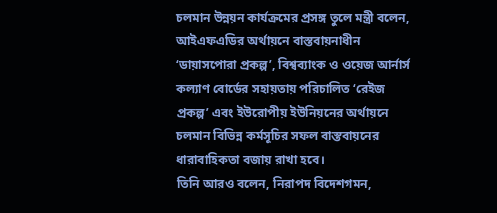চলমান উন্নয়ন কার্যক্রমের প্রসঙ্গ তুলে মন্ত্রী বলেন, আইএফএডির অর্থায়নে বাস্তবায়নাধীন ‘ডায়াসপোরা প্রকল্প’, বিশ্বব্যাংক ও ওয়েজ আর্নার্স কল্যাণ বোর্ডের সহায়তায় পরিচালিত ‘রেইজ প্রকল্প’ এবং ইউরোপীয় ইউনিয়নের অর্থায়নে চলমান বিভিন্ন কর্মসূচির সফল বাস্তবায়নের ধারাবাহিকতা বজায় রাখা হবে।
তিনি আরও বলেন, নিরাপদ বিদেশগমন,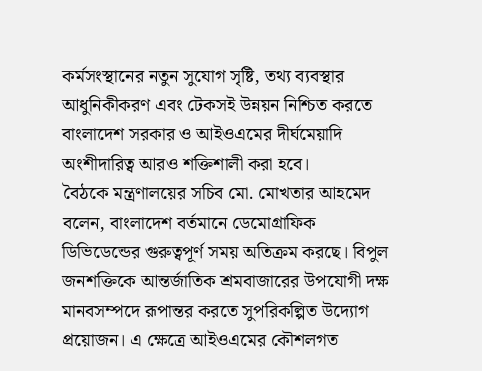কর্মসংস্থানের নতুন সুযোগ সৃষ্টি, তথ্য ব্যবস্থার আধুনিকীকরণ এবং টেকসই উন্নয়ন নিশ্চিত করতে বাংলাদেশ সরকার ও আইওএমের দীর্ঘমেয়াদি অংশীদারিত্ব আরও শক্তিশালী করা হবে।
বৈঠকে মন্ত্রণালয়ের সচিব মো. মোখতার আহমেদ বলেন, বাংলাদেশ বর্তমানে ডেমোগ্রাফিক ডিভিডেন্ডের গুরুত্বপূর্ণ সময় অতিক্রম করছে। বিপুল জনশক্তিকে আন্তর্জাতিক শ্রমবাজারের উপযোগী দক্ষ মানবসম্পদে রূপান্তর করতে সুপরিকল্পিত উদ্যোগ প্রয়োজন। এ ক্ষেত্রে আইওএমের কৌশলগত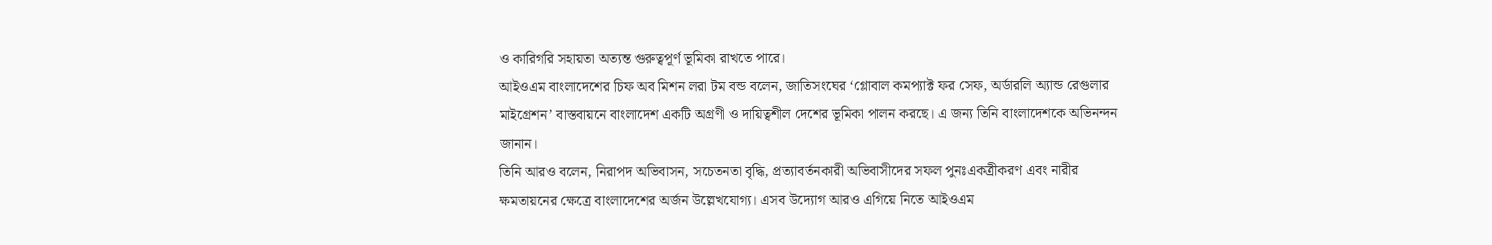ও কারিগরি সহায়তা অত্যন্ত গুরুত্বপূর্ণ ভূমিকা রাখতে পারে।
আইওএম বাংলাদেশের চিফ অব মিশন লরা টম বন্ড বলেন, জাতিসংঘের ‘গ্লোবাল কমপ্যাক্ট ফর সেফ, অর্ডারলি অ্যান্ড রেগুলার মাইগ্রেশন’ বাস্তবায়নে বাংলাদেশ একটি অগ্রণী ও দায়িত্বশীল দেশের ভূমিকা পালন করছে। এ জন্য তিনি বাংলাদেশকে অভিনন্দন জানান।
তিনি আরও বলেন, নিরাপদ অভিবাসন, সচেতনতা বৃদ্ধি, প্রত্যাবর্তনকারী অভিবাসীদের সফল পুনঃএকত্রীকরণ এবং নারীর ক্ষমতায়নের ক্ষেত্রে বাংলাদেশের অর্জন উল্লেখযোগ্য। এসব উদ্যোগ আরও এগিয়ে নিতে আইওএম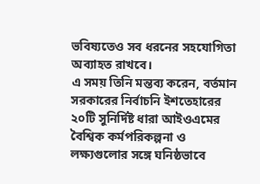ভবিষ্যতেও সব ধরনের সহযোগিতা অব্যাহত রাখবে।
এ সময় তিনি মন্তব্য করেন, বর্তমান সরকারের নির্বাচনি ইশতেহারের ২০টি সুনির্দিষ্ট ধারা আইওএমের বৈশ্বিক কর্মপরিকল্পনা ও লক্ষ্যগুলোর সঙ্গে ঘনিষ্ঠভাবে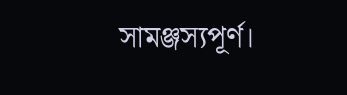সামঞ্জস্যপূর্ণ।